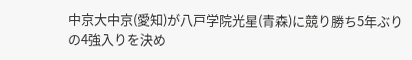中京大中京(愛知)が八戸学院光星(青森)に競り勝ち5年ぶりの4強入りを決め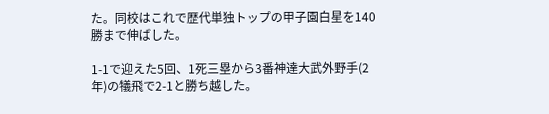た。同校はこれで歴代単独トップの甲子園白星を140勝まで伸ばした。

1-1で迎えた5回、1死三塁から3番神達大武外野手(2年)の犠飛で2-1と勝ち越した。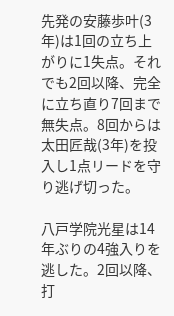先発の安藤歩叶(3年)は1回の立ち上がりに1失点。それでも2回以降、完全に立ち直り7回まで無失点。8回からは太田匠哉(3年)を投入し1点リードを守り逃げ切った。

八戸学院光星は14年ぶりの4強入りを逃した。2回以降、打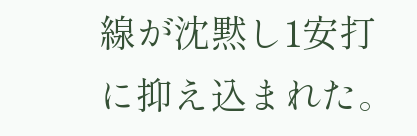線が沈黙し1安打に抑え込まれた。